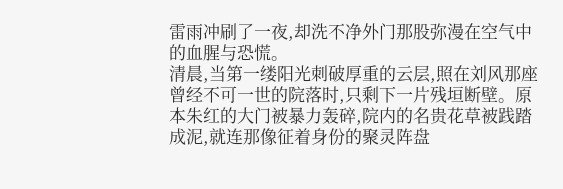雷雨冲刷了一夜,却洗不净外门那股弥漫在空气中的血腥与恐慌。
清晨,当第一缕阳光刺破厚重的云层,照在刘风那座曾经不可一世的院落时,只剩下一片残垣断壁。原本朱红的大门被暴力轰碎,院内的名贵花草被践踏成泥,就连那像征着身份的聚灵阵盘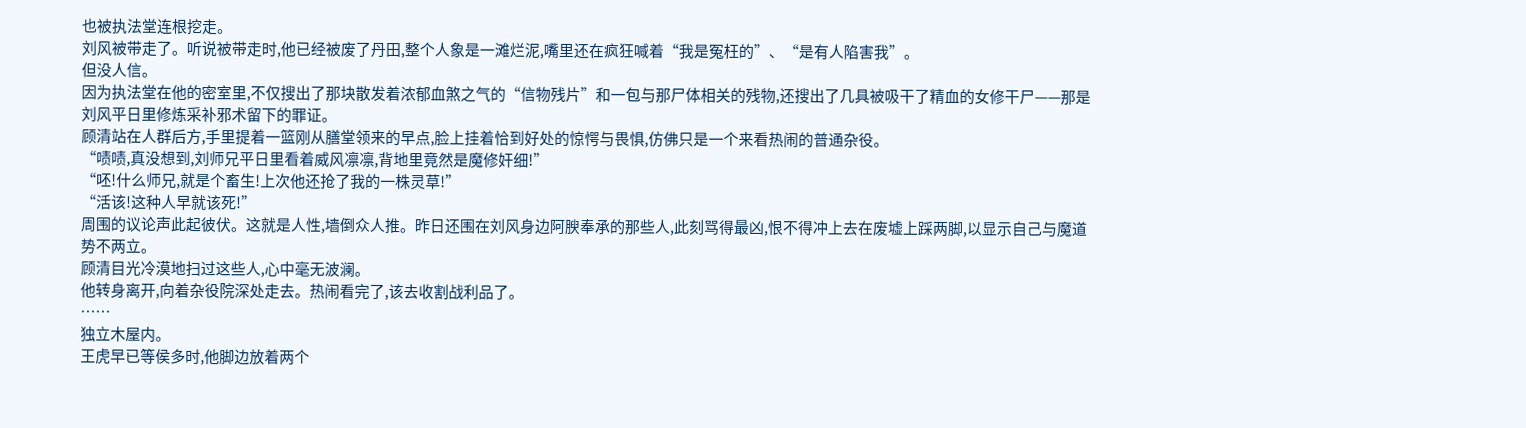也被执法堂连根挖走。
刘风被带走了。听说被带走时,他已经被废了丹田,整个人象是一滩烂泥,嘴里还在疯狂喊着“我是冤枉的”、“是有人陷害我”。
但没人信。
因为执法堂在他的密室里,不仅搜出了那块散发着浓郁血煞之气的“信物残片”和一包与那尸体相关的残物,还搜出了几具被吸干了精血的女修干尸——那是刘风平日里修炼采补邪术留下的罪证。
顾清站在人群后方,手里提着一篮刚从膳堂领来的早点,脸上挂着恰到好处的惊愕与畏惧,仿佛只是一个来看热闹的普通杂役。
“啧啧,真没想到,刘师兄平日里看着威风凛凛,背地里竟然是魔修奸细!”
“呸!什么师兄,就是个畜生!上次他还抢了我的一株灵草!”
“活该!这种人早就该死!”
周围的议论声此起彼伏。这就是人性,墙倒众人推。昨日还围在刘风身边阿腴奉承的那些人,此刻骂得最凶,恨不得冲上去在废墟上踩两脚,以显示自己与魔道势不两立。
顾清目光冷漠地扫过这些人,心中毫无波澜。
他转身离开,向着杂役院深处走去。热闹看完了,该去收割战利品了。
……
独立木屋内。
王虎早已等侯多时,他脚边放着两个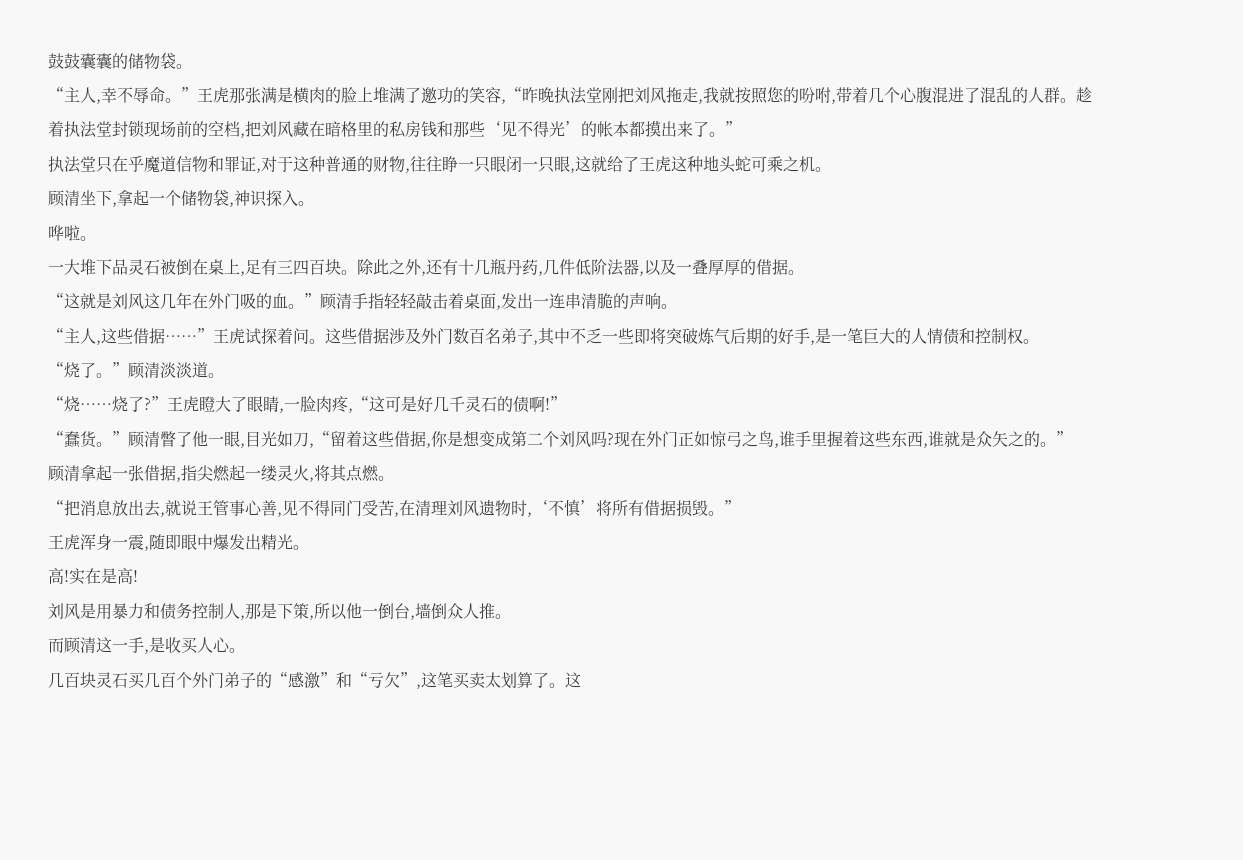鼓鼓囊囊的储物袋。
“主人,幸不辱命。”王虎那张满是横肉的脸上堆满了邀功的笑容,“昨晚执法堂刚把刘风拖走,我就按照您的吩咐,带着几个心腹混进了混乱的人群。趁着执法堂封锁现场前的空档,把刘风藏在暗格里的私房钱和那些‘见不得光’的帐本都摸出来了。”
执法堂只在乎魔道信物和罪证,对于这种普通的财物,往往睁一只眼闭一只眼,这就给了王虎这种地头蛇可乘之机。
顾清坐下,拿起一个储物袋,神识探入。
哗啦。
一大堆下品灵石被倒在桌上,足有三四百块。除此之外,还有十几瓶丹药,几件低阶法器,以及一叠厚厚的借据。
“这就是刘风这几年在外门吸的血。”顾清手指轻轻敲击着桌面,发出一连串清脆的声响。
“主人,这些借据……”王虎试探着问。这些借据涉及外门数百名弟子,其中不乏一些即将突破炼气后期的好手,是一笔巨大的人情债和控制权。
“烧了。”顾清淡淡道。
“烧……烧了?”王虎瞪大了眼睛,一脸肉疼,“这可是好几千灵石的债啊!”
“蠢货。”顾清瞥了他一眼,目光如刀,“留着这些借据,你是想变成第二个刘风吗?现在外门正如惊弓之鸟,谁手里握着这些东西,谁就是众矢之的。”
顾清拿起一张借据,指尖燃起一缕灵火,将其点燃。
“把消息放出去,就说王管事心善,见不得同门受苦,在清理刘风遗物时,‘不慎’将所有借据损毁。”
王虎浑身一震,随即眼中爆发出精光。
高!实在是高!
刘风是用暴力和债务控制人,那是下策,所以他一倒台,墙倒众人推。
而顾清这一手,是收买人心。
几百块灵石买几百个外门弟子的“感激”和“亏欠”,这笔买卖太划算了。这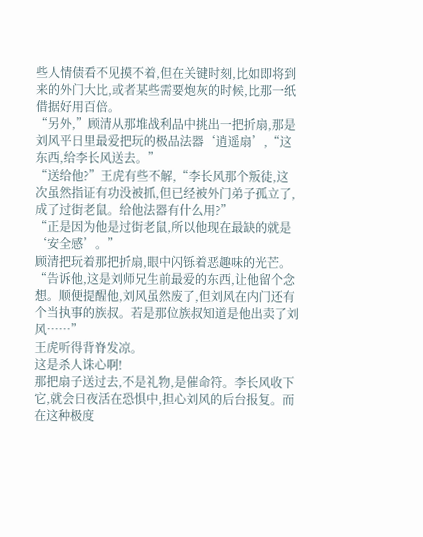些人情债看不见摸不着,但在关键时刻,比如即将到来的外门大比,或者某些需要炮灰的时候,比那一纸借据好用百倍。
“另外,”顾清从那堆战利品中挑出一把折扇,那是刘风平日里最爱把玩的极品法器‘逍遥扇’,“这东西,给李长风送去。”
“送给他?”王虎有些不解,“李长风那个叛徒,这次虽然指证有功没被抓,但已经被外门弟子孤立了,成了过街老鼠。给他法器有什么用?”
“正是因为他是过街老鼠,所以他现在最缺的就是‘安全感’。”
顾清把玩着那把折扇,眼中闪铄着恶趣味的光芒。
“告诉他,这是刘师兄生前最爱的东西,让他留个念想。顺便提醒他,刘风虽然废了,但刘风在内门还有个当执事的族叔。若是那位族叔知道是他出卖了刘风……”
王虎听得背脊发凉。
这是杀人诛心啊!
那把扇子送过去,不是礼物,是催命符。李长风收下它,就会日夜活在恐惧中,担心刘风的后台报复。而在这种极度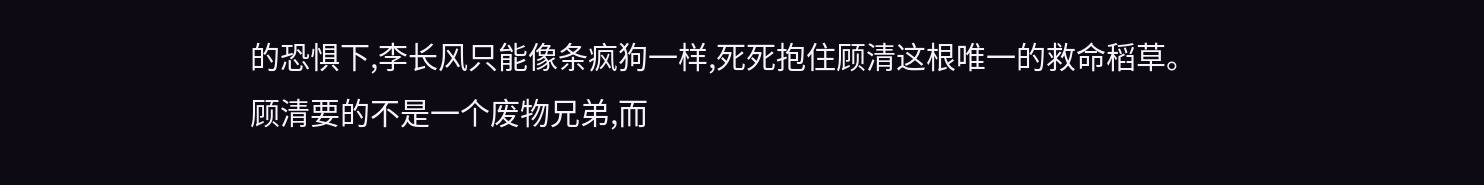的恐惧下,李长风只能像条疯狗一样,死死抱住顾清这根唯一的救命稻草。
顾清要的不是一个废物兄弟,而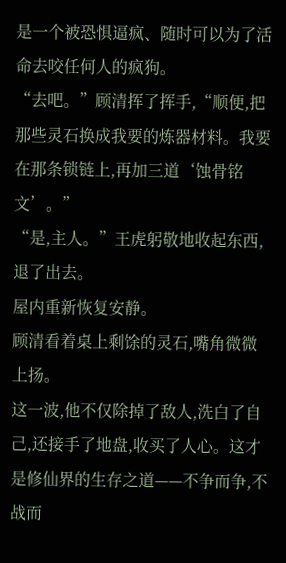是一个被恐惧逼疯、随时可以为了活命去咬任何人的疯狗。
“去吧。”顾清挥了挥手,“顺便,把那些灵石换成我要的炼器材料。我要在那条锁链上,再加三道‘蚀骨铭文’。”
“是,主人。”王虎躬敬地收起东西,退了出去。
屋内重新恢复安静。
顾清看着桌上剩馀的灵石,嘴角微微上扬。
这一波,他不仅除掉了敌人,洗白了自己,还接手了地盘,收买了人心。这才是修仙界的生存之道——不争而争,不战而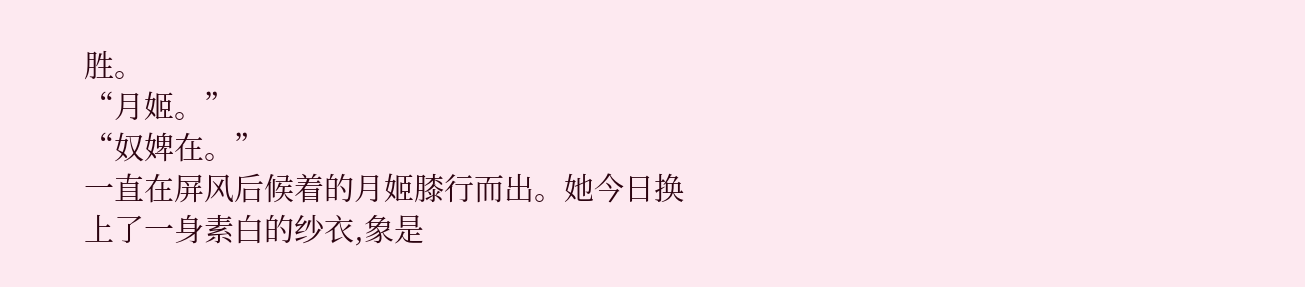胜。
“月姬。”
“奴婢在。”
一直在屏风后候着的月姬膝行而出。她今日换上了一身素白的纱衣,象是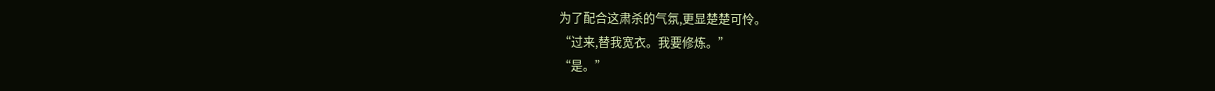为了配合这肃杀的气氛,更显楚楚可怜。
“过来,替我宽衣。我要修炼。”
“是。”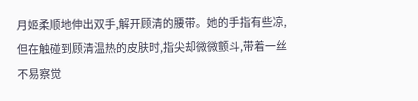月姬柔顺地伸出双手,解开顾清的腰带。她的手指有些凉,但在触碰到顾清温热的皮肤时,指尖却微微颤斗,带着一丝不易察觉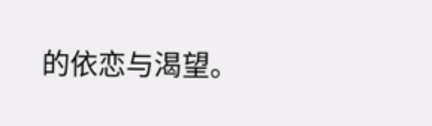的依恋与渴望。